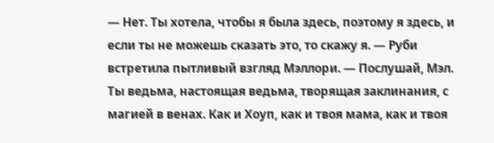— Нет. Ты хотела, чтобы я была здесь, поэтому я здесь, и если ты не можешь сказать это, то скажу я. — Руби встретила пытливый взгляд Мэллори. — Послушай, Мэл. Ты ведьма, настоящая ведьма, творящая заклинания, с магией в венах. Как и Хоуп, как и твоя мама, как и твоя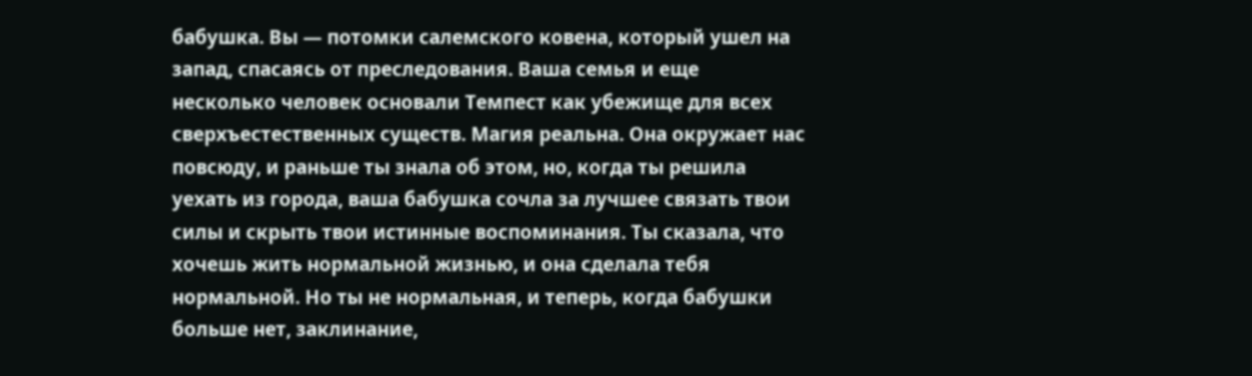бабушка. Вы — потомки салемского ковена, который ушел на запад, спасаясь от преследования. Ваша семья и еще несколько человек основали Темпест как убежище для всех сверхъестественных существ. Магия реальна. Она окружает нас повсюду, и раньше ты знала об этом, но, когда ты решила уехать из города, ваша бабушка сочла за лучшее связать твои силы и скрыть твои истинные воспоминания. Ты сказала, что хочешь жить нормальной жизнью, и она сделала тебя нормальной. Но ты не нормальная, и теперь, когда бабушки больше нет, заклинание,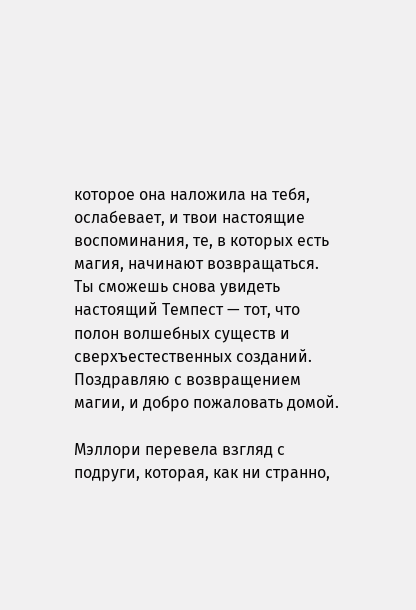которое она наложила на тебя, ослабевает, и твои настоящие воспоминания, те, в которых есть магия, начинают возвращаться. Ты сможешь снова увидеть настоящий Темпест — тот, что полон волшебных существ и сверхъестественных созданий. Поздравляю с возвращением магии, и добро пожаловать домой.

Мэллори перевела взгляд с подруги, которая, как ни странно,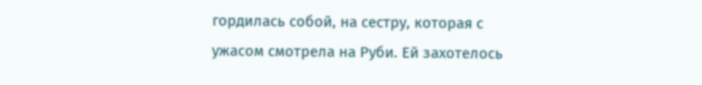гордилась собой, на сестру, которая с ужасом смотрела на Руби. Ей захотелось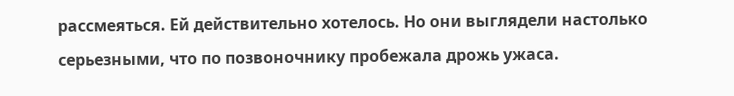рассмеяться. Ей действительно хотелось. Но они выглядели настолько серьезными, что по позвоночнику пробежала дрожь ужаса.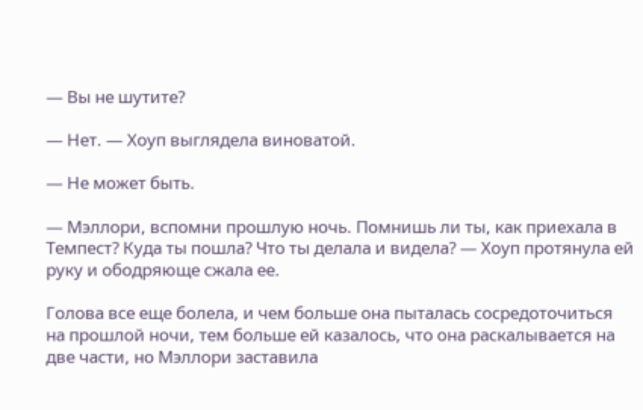— Вы не шутите?

— Нет. — Хоуп выглядела виноватой.

— Не может быть.

— Мэллори, вспомни прошлую ночь. Помнишь ли ты, как приехала в Темпест? Куда ты пошла? Что ты делала и видела? — Хоуп протянула ей руку и ободряюще сжала ее.

Голова все еще болела, и чем больше она пыталась сосредоточиться на прошлой ночи, тем больше ей казалось, что она раскалывается на две части, но Мэллори заставила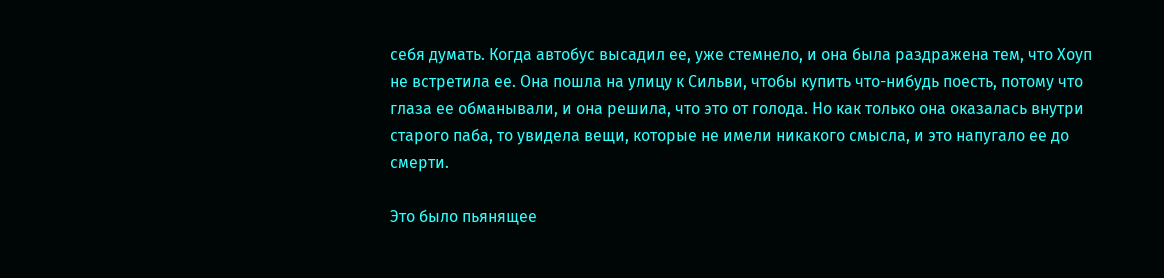себя думать. Когда автобус высадил ее, уже стемнело, и она была раздражена тем, что Хоуп не встретила ее. Она пошла на улицу к Сильви, чтобы купить что-нибудь поесть, потому что глаза ее обманывали, и она решила, что это от голода. Но как только она оказалась внутри старого паба, то увидела вещи, которые не имели никакого смысла, и это напугало ее до смерти.

Это было пьянящее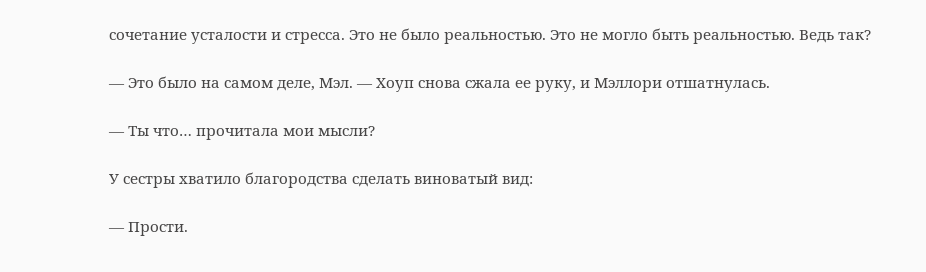сочетание усталости и стресса. Это не было реальностью. Это не могло быть реальностью. Ведь так?

— Это было на самом деле, Мэл. — Хоуп снова сжала ее руку, и Мэллори отшатнулась.

— Ты что… прочитала мои мысли?

У сестры хватило благородства сделать виноватый вид:

— Прости.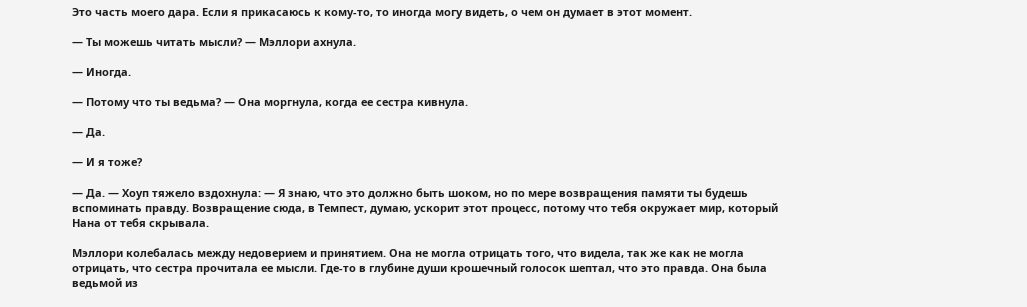Это часть моего дара. Если я прикасаюсь к кому-то, то иногда могу видеть, о чем он думает в этот момент.

— Ты можешь читать мысли? — Мэллори ахнула.

— Иногда.

— Потому что ты ведьма? — Она моргнула, когда ее сестра кивнула.

— Да.

— И я тоже?

— Да. — Хоуп тяжело вздохнула: — Я знаю, что это должно быть шоком, но по мере возвращения памяти ты будешь вспоминать правду. Возвращение сюда, в Темпест, думаю, ускорит этот процесс, потому что тебя окружает мир, который Нана от тебя скрывала.

Мэллори колебалась между недоверием и принятием. Она не могла отрицать того, что видела, так же как не могла отрицать, что сестра прочитала ее мысли. Где-то в глубине души крошечный голосок шептал, что это правда. Она была ведьмой из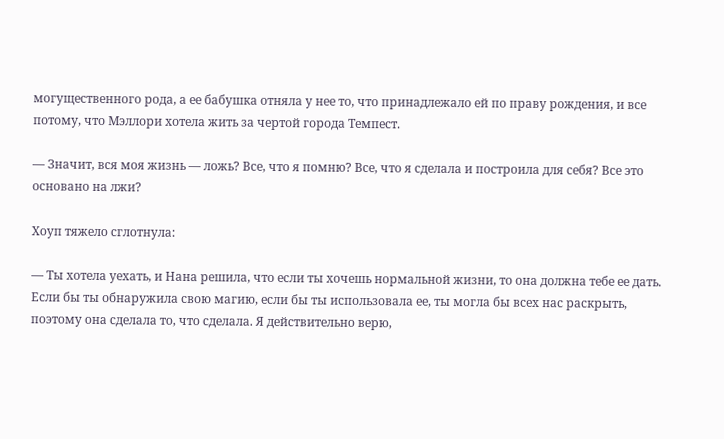могущественного рода, а ее бабушка отняла у нее то, что принадлежало ей по праву рождения, и все потому, что Мэллори хотела жить за чертой города Темпест.

— Значит, вся моя жизнь — ложь? Все, что я помню? Все, что я сделала и построила для себя? Все это основано на лжи?

Хоуп тяжело сглотнула:

— Ты хотела уехать, и Нана решила, что если ты хочешь нормальной жизни, то она должна тебе ее дать. Если бы ты обнаружила свою магию, если бы ты использовала ее, ты могла бы всех нас раскрыть, поэтому она сделала то, что сделала. Я действительно верю,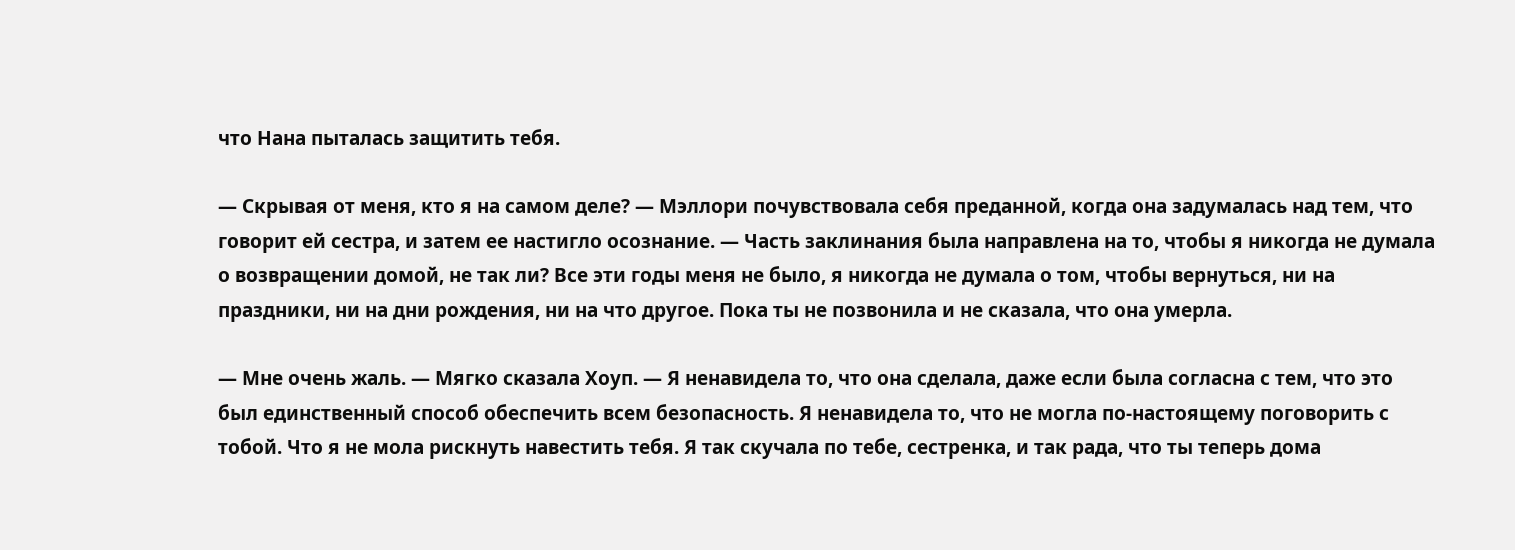что Нана пыталась защитить тебя.

— Скрывая от меня, кто я на самом деле? — Мэллори почувствовала себя преданной, когда она задумалась над тем, что говорит ей сестра, и затем ее настигло осознание. — Часть заклинания была направлена на то, чтобы я никогда не думала о возвращении домой, не так ли? Все эти годы меня не было, я никогда не думала о том, чтобы вернуться, ни на праздники, ни на дни рождения, ни на что другое. Пока ты не позвонила и не сказала, что она умерла.

— Мне очень жаль. — Мягко сказала Хоуп. — Я ненавидела то, что она сделала, даже если была согласна с тем, что это был единственный способ обеспечить всем безопасность. Я ненавидела то, что не могла по-настоящему поговорить с тобой. Что я не мола рискнуть навестить тебя. Я так скучала по тебе, сестренка, и так рада, что ты теперь дома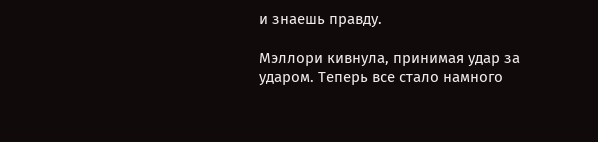и знаешь правду.

Мэллори кивнула, принимая удар за ударом. Теперь все стало намного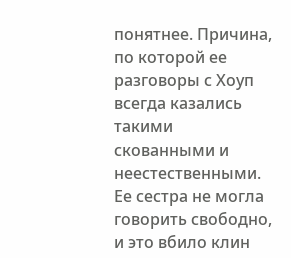понятнее. Причина, по которой ее разговоры с Хоуп всегда казались такими скованными и неестественными. Ее сестра не могла говорить свободно, и это вбило клин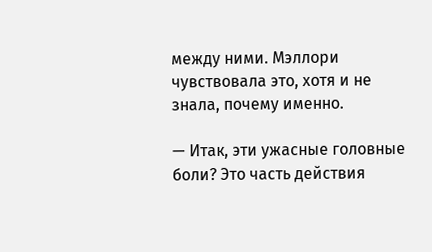между ними. Мэллори чувствовала это, хотя и не знала, почему именно.

— Итак, эти ужасные головные боли? Это часть действия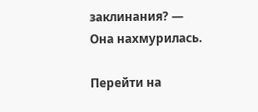заклинания? — Она нахмурилась.

Перейти на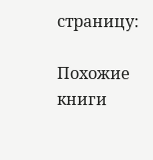страницу:

Похожие книги